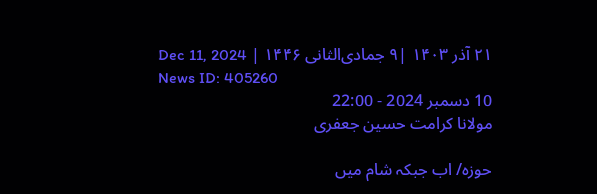۲۱ آذر ۱۴۰۳ |۹ جمادی‌الثانی ۱۴۴۶ | Dec 11, 2024
News ID: 405260
10 دسمبر 2024 - 22:00
مولانا کرامت حسین جعفری

حوزہ/ اب جبکہ شام میں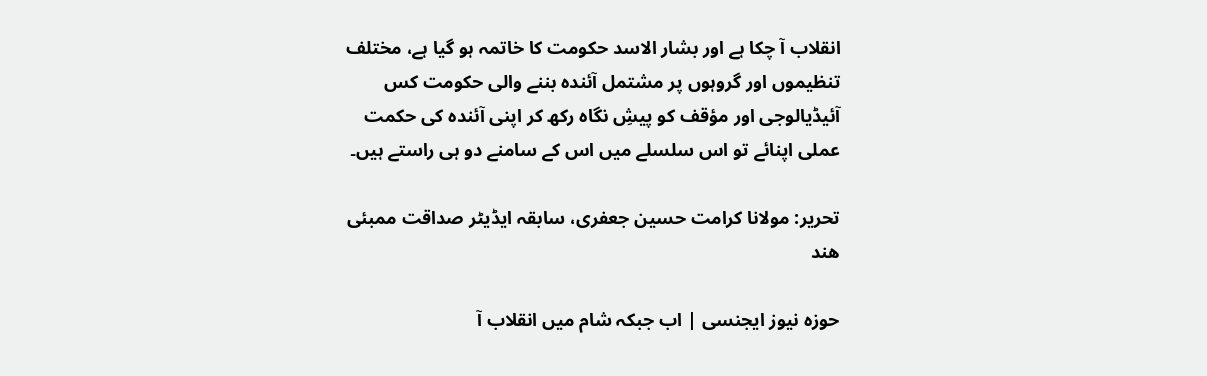انقلاب آ چکا ہے اور بشار الاسد حکومت کا خاتمہ ہو گیا ہے، مختلف تنظیموں اور گروہوں پر مشتمل آئندہ بننے والی حکومت کس آئیڈیالوجی اور مؤقف کو پیشِ نگاہ رکھ کر اپنی آئندہ کی حکمت عملی اپنائے تو اس سلسلے میں اس کے سامنے دو ہی راستے ہیں۔

تحریر: مولانا کرامت حسین جعفری، سابقہ ایڈیٹر صداقت ممبئی ھند

حوزہ نیوز ایجنسی | اب جبکہ شام میں انقلاب آ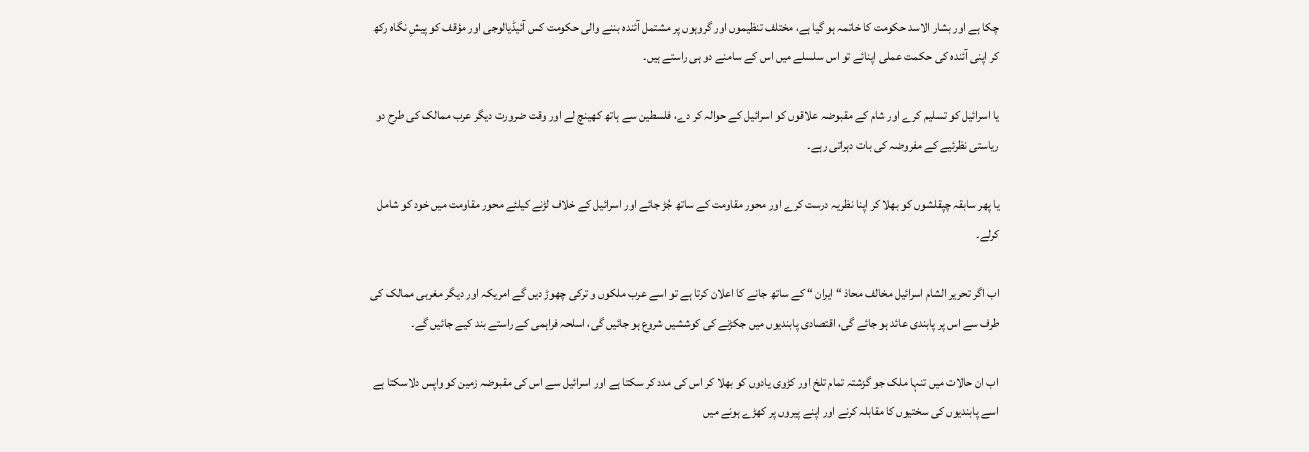چکا ہے اور بشار الاسد حکومت کا خاتمہ ہو گیا ہے، مختلف تنظیموں اور گروہوں پر مشتمل آئندہ بننے والی حکومت کس آئیڈیالوجی اور مؤقف کو پیشِ نگاہ رکھ کر اپنی آئندہ کی حکمت عملی اپنائے تو اس سلسلے میں اس کے سامنے دو ہی راستے ہیں۔

یا اسرائیل کو تسلیم کرے اور شام کے مقبوضہ علاقوں کو اسرائیل کے حوالہ کر دے، فلسطین سے ہاتھ کھینچ لے اور وقت ضرورت دیگر عرب ممالک کی طرح دو ریاستی نظرئیے کے مفروضہ کی بات دہراتی رہے۔

یا پھر سابقہ چپقلشوں کو بھلا کر اپنا نظریہ درست کرے اور محور مقاومت کے ساتھ جُڑ جائے اور اسرائیل کے خلاف لڑنے کیلئے محور مقاومت میں خود کو شامل کرلے۔

اب اگر تحریر الشام اسرائیل مخالف محاذ “ ایران “ کے ساتھ جانے کا اعلان کرتا ہے تو اسے عرب ملکوں و ترکی چھوڑ دیں گے امریکہ اور دیگر مغربی ممالک کی طرف سے اس پر پابندی عائد ہو جائے گی، اقتصادی پابندیوں میں جکڑنے کی کوششیں شروع ہو جائیں گی، اسلحہ فراہمی کے راستے بند کیے جائیں گے۔

اب ان حالات میں تنہا ملک جو گزشتہ تمام تلخ اور کڑوی یادوں کو بھلا کر اس کی مدد کر سکتا ہے اور اسرائیل سے اس کی مقبوضہ زمین کو واپس دلاسکتا ہے اسے پابندیوں کی سختیوں کا مقابلہ کرنے اور اپنے پیروں پر کھڑے ہونے میں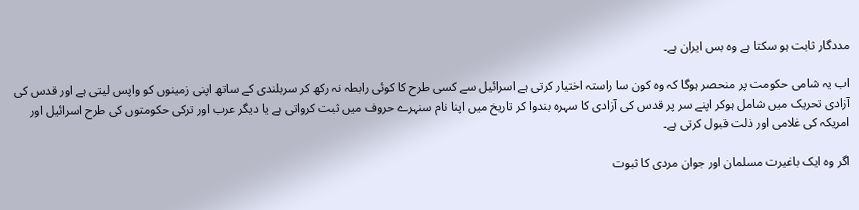مددگار ثابت ہو سکتا ہے وہ بس ایران ہے۔

اب یہ شامی حکومت پر منحصر ہوگا کہ وہ کون سا راستہ اختیار کرتی ہے اسرائیل سے کسی طرح کا کوئی رابطہ نہ رکھ کر سربلندی کے ساتھ اپنی زمینوں کو واپس لیتی ہے اور قدس کی آزادی تحریک میں شامل ہوکر اپنے سر پر قدس کی آزادی کا سہرہ بندوا کر تاریخ میں اپنا نام سنہرے حروف میں ثبت کرواتی ہے یا دیگر عرب اور ترکی حکومتوں کی طرح اسرائیل اور امریکہ کی غلامی اور ذلت قبول کرتی ہے۔

اگر وہ ایک باغیرت مسلمان اور جوان مردی کا ثبوت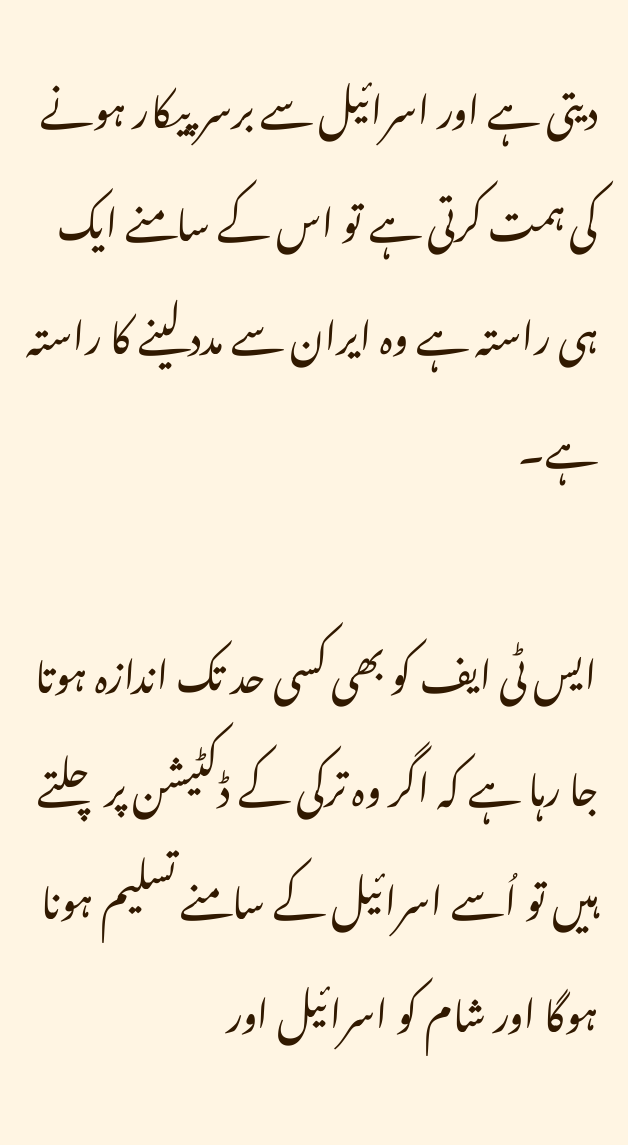دیتی ہے اور اسرائیل سے برسر پیکار ہونے کی ہمت کرتی ہے تو اس کے سامنے ایک ہی راستہ ہے وہ ایران سے مدد لینے کا راستہ ہے۔

ایس ٹی ایف کو بھی کسی حد تک اندازہ ہوتا جا رہا ہے کہ اگر وہ ترکی کے ڈکٹیشن پر چلتے ہیں تو اُسے اسرائیل کے سامنے تسلیم ہونا ہوگا اور شام کو اسرائیل اور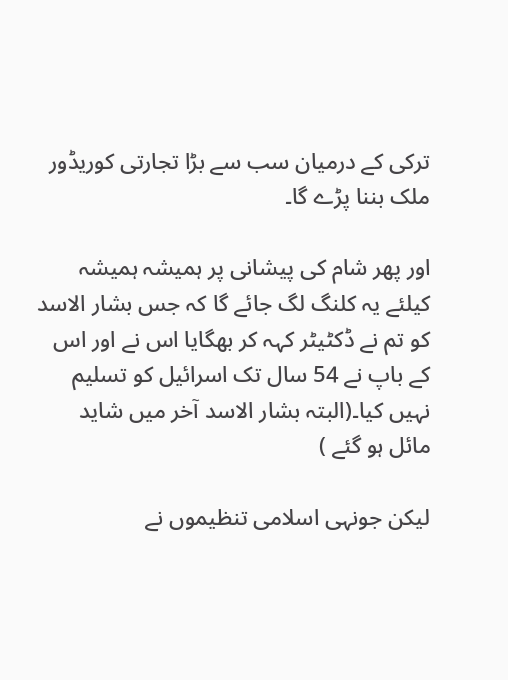ترکی کے درمیان سب سے بڑا تجارتی کوریڈور ملک بننا پڑے گا۔

اور پھر شام کی پیشانی پر ہمیشہ ہمیشہ کیلئے یہ کلنگ لگ جائے گا کہ جس بشار الاسد کو تم نے ڈکٹیٹر کہہ کر بھگایا اس نے اور اس کے باپ نے 54 سال تک اسرائیل کو تسلیم نہیں کیا۔(البتہ بشار الاسد آخر میں شاید مائل ہو گئے )

لیکن جونہی اسلامی تنظیموں نے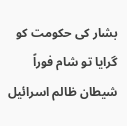بشار کی حکومت کو گرایا تو شام فوراً شیطان ظالم اسرائیل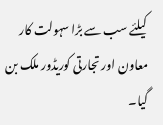کیلئے سب سے بڑا سہولت کار معاون اور تجارتی کوریڈور ملک بن گیا۔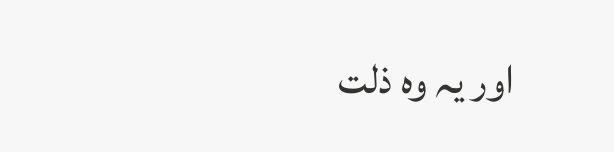اور یہ وہ ذلت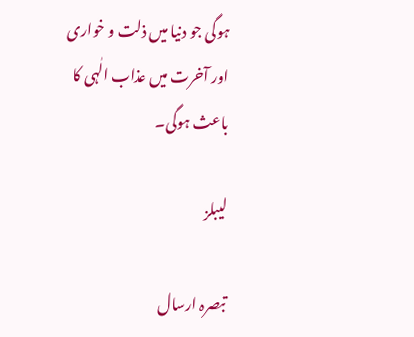ہوگی جو دنیا میں ذلت و خواری اور آخرت میں عذاب الٰہی کا باعث ہوگی۔

لیبلز

تبصرہ ارسال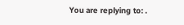You are replying to: .